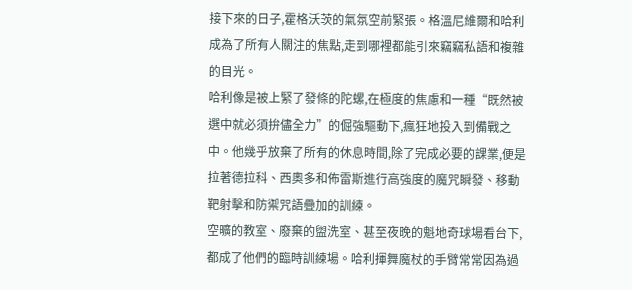接下來的日子,霍格沃茨的氣氛空前緊張。格溫尼維爾和哈利成為了所有人關注的焦點,走到哪裡都能引來竊竊私語和複雜的目光。
哈利像是被上緊了發條的陀螺,在極度的焦慮和一種“既然被選中就必須拚儘全力”的倔強驅動下,瘋狂地投入到備戰之中。他幾乎放棄了所有的休息時間,除了完成必要的課業,便是拉著德拉科、西奧多和佈雷斯進行高強度的魔咒瞬發、移動靶射擊和防禦咒語疊加的訓練。
空曠的教室、廢棄的盥洗室、甚至夜晚的魁地奇球場看台下,都成了他們的臨時訓練場。哈利揮舞魔杖的手臂常常因為過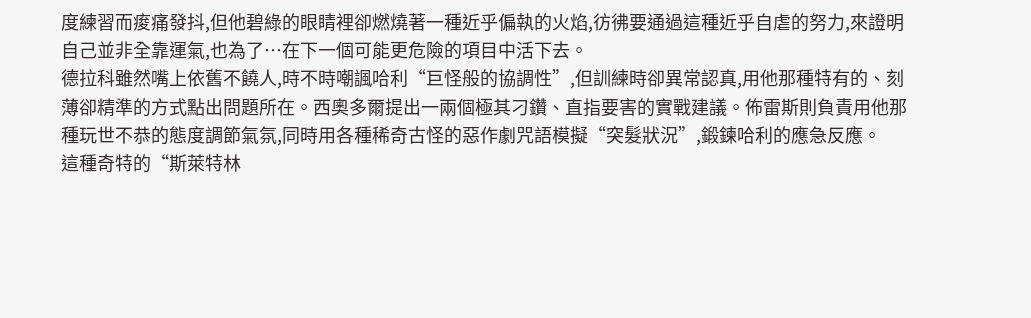度練習而痠痛發抖,但他碧綠的眼睛裡卻燃燒著一種近乎偏執的火焰,彷彿要通過這種近乎自虐的努力,來證明自己並非全靠運氣,也為了…在下一個可能更危險的項目中活下去。
德拉科雖然嘴上依舊不饒人,時不時嘲諷哈利“巨怪般的協調性”,但訓練時卻異常認真,用他那種特有的、刻薄卻精準的方式點出問題所在。西奧多爾提出一兩個極其刁鑽、直指要害的實戰建議。佈雷斯則負責用他那種玩世不恭的態度調節氣氛,同時用各種稀奇古怪的惡作劇咒語模擬“突髮狀況”,鍛鍊哈利的應急反應。
這種奇特的“斯萊特林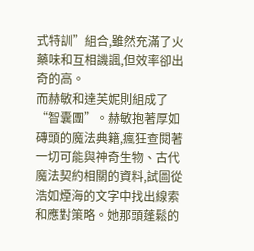式特訓”組合,雖然充滿了火藥味和互相譏諷,但效率卻出奇的高。
而赫敏和達芙妮則組成了“智囊團”。赫敏抱著厚如磚頭的魔法典籍,瘋狂查閱著一切可能與神奇生物、古代魔法契約相關的資料,試圖從浩如煙海的文字中找出線索和應對策略。她那頭蓬鬆的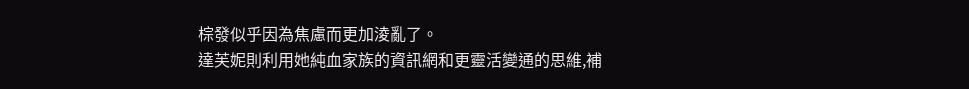棕發似乎因為焦慮而更加淩亂了。
達芙妮則利用她純血家族的資訊網和更靈活變通的思維,補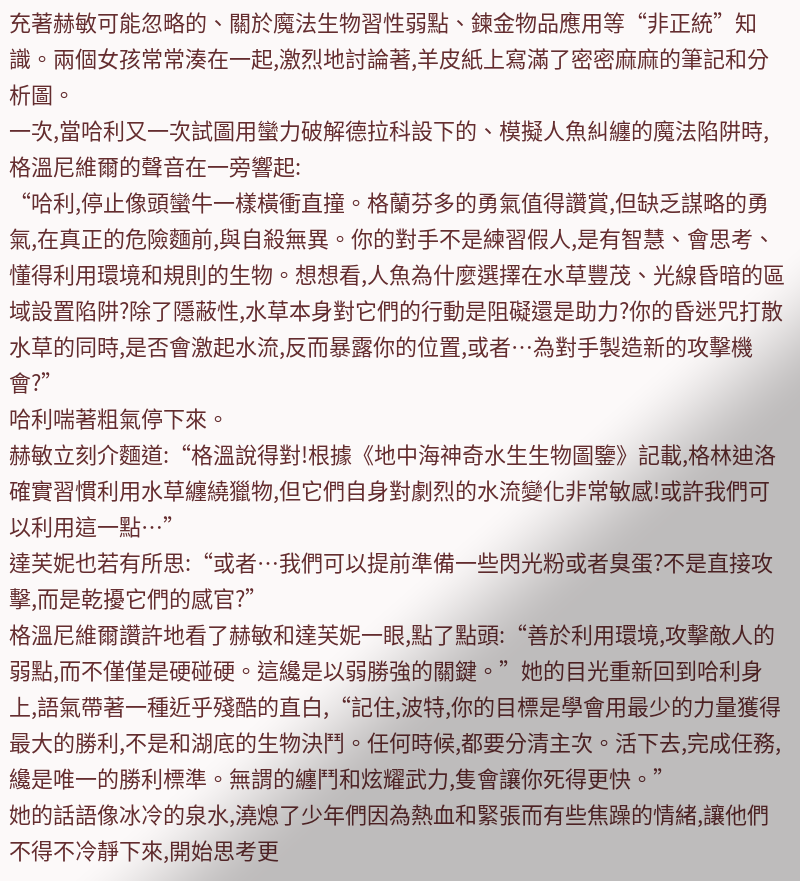充著赫敏可能忽略的、關於魔法生物習性弱點、鍊金物品應用等“非正統”知識。兩個女孩常常湊在一起,激烈地討論著,羊皮紙上寫滿了密密麻麻的筆記和分析圖。
一次,當哈利又一次試圖用蠻力破解德拉科設下的、模擬人魚糾纏的魔法陷阱時,格溫尼維爾的聲音在一旁響起:
“哈利,停止像頭蠻牛一樣橫衝直撞。格蘭芬多的勇氣值得讚賞,但缺乏謀略的勇氣,在真正的危險麵前,與自殺無異。你的對手不是練習假人,是有智慧、會思考、懂得利用環境和規則的生物。想想看,人魚為什麼選擇在水草豐茂、光線昏暗的區域設置陷阱?除了隱蔽性,水草本身對它們的行動是阻礙還是助力?你的昏迷咒打散水草的同時,是否會激起水流,反而暴露你的位置,或者…為對手製造新的攻擊機會?”
哈利喘著粗氣停下來。
赫敏立刻介麵道:“格溫說得對!根據《地中海神奇水生生物圖鑒》記載,格林迪洛確實習慣利用水草纏繞獵物,但它們自身對劇烈的水流變化非常敏感!或許我們可以利用這一點…”
達芙妮也若有所思:“或者…我們可以提前準備一些閃光粉或者臭蛋?不是直接攻擊,而是乾擾它們的感官?”
格溫尼維爾讚許地看了赫敏和達芙妮一眼,點了點頭:“善於利用環境,攻擊敵人的弱點,而不僅僅是硬碰硬。這纔是以弱勝強的關鍵。”她的目光重新回到哈利身上,語氣帶著一種近乎殘酷的直白,“記住,波特,你的目標是學會用最少的力量獲得最大的勝利,不是和湖底的生物決鬥。任何時候,都要分清主次。活下去,完成任務,纔是唯一的勝利標準。無謂的纏鬥和炫耀武力,隻會讓你死得更快。”
她的話語像冰冷的泉水,澆熄了少年們因為熱血和緊張而有些焦躁的情緒,讓他們不得不冷靜下來,開始思考更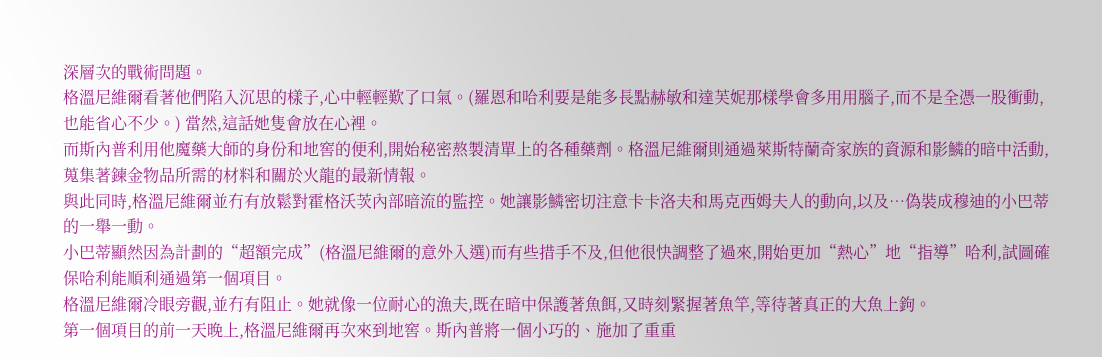深層次的戰術問題。
格溫尼維爾看著他們陷入沉思的樣子,心中輕輕歎了口氣。(羅恩和哈利要是能多長點赫敏和達芙妮那樣學會多用用腦子,而不是全憑一股衝動,也能省心不少。) 當然,這話她隻會放在心裡。
而斯內普利用他魔藥大師的身份和地窖的便利,開始秘密熬製清單上的各種藥劑。格溫尼維爾則通過萊斯特蘭奇家族的資源和影鱗的暗中活動,蒐集著鍊金物品所需的材料和關於火龍的最新情報。
與此同時,格溫尼維爾並冇有放鬆對霍格沃茨內部暗流的監控。她讓影鱗密切注意卡卡洛夫和馬克西姆夫人的動向,以及…偽裝成穆迪的小巴蒂的一舉一動。
小巴蒂顯然因為計劃的“超額完成”(格溫尼維爾的意外入選)而有些措手不及,但他很快調整了過來,開始更加“熱心”地“指導”哈利,試圖確保哈利能順利通過第一個項目。
格溫尼維爾冷眼旁觀,並冇有阻止。她就像一位耐心的漁夫,既在暗中保護著魚餌,又時刻緊握著魚竿,等待著真正的大魚上鉤。
第一個項目的前一天晚上,格溫尼維爾再次來到地窖。斯內普將一個小巧的、施加了重重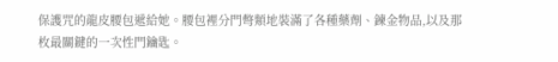保護咒的龍皮腰包遞給她。腰包裡分門彆類地裝滿了各種藥劑、鍊金物品,以及那枚最關鍵的一次性門鑰匙。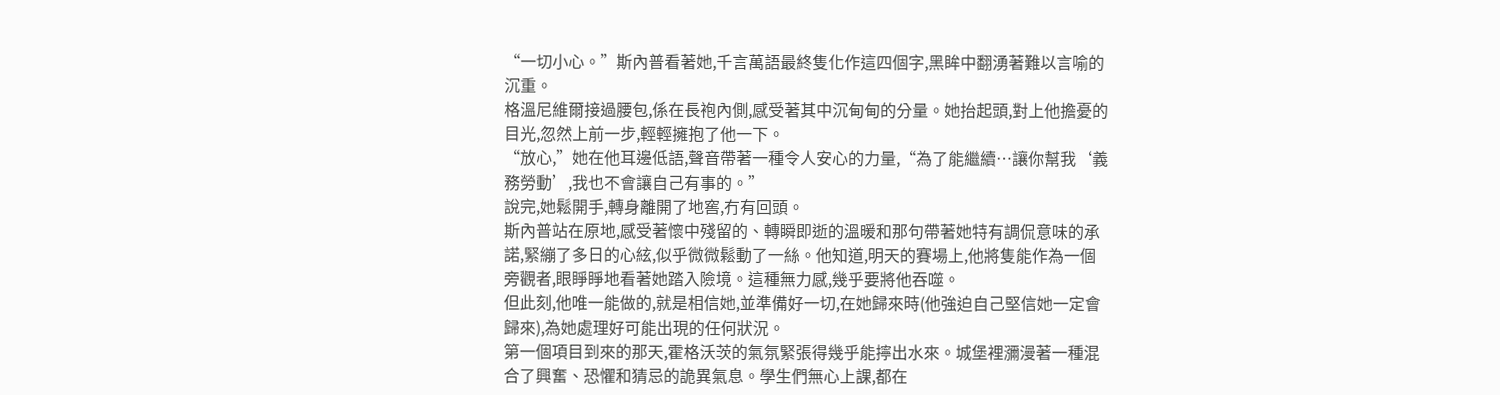“一切小心。”斯內普看著她,千言萬語最終隻化作這四個字,黑眸中翻湧著難以言喻的沉重。
格溫尼維爾接過腰包,係在長袍內側,感受著其中沉甸甸的分量。她抬起頭,對上他擔憂的目光,忽然上前一步,輕輕擁抱了他一下。
“放心,”她在他耳邊低語,聲音帶著一種令人安心的力量,“為了能繼續…讓你幫我‘義務勞動’,我也不會讓自己有事的。”
說完,她鬆開手,轉身離開了地窖,冇有回頭。
斯內普站在原地,感受著懷中殘留的、轉瞬即逝的溫暖和那句帶著她特有調侃意味的承諾,緊繃了多日的心絃,似乎微微鬆動了一絲。他知道,明天的賽場上,他將隻能作為一個旁觀者,眼睜睜地看著她踏入險境。這種無力感,幾乎要將他吞噬。
但此刻,他唯一能做的,就是相信她,並準備好一切,在她歸來時(他強迫自己堅信她一定會歸來),為她處理好可能出現的任何狀況。
第一個項目到來的那天,霍格沃茨的氣氛緊張得幾乎能擰出水來。城堡裡瀰漫著一種混合了興奮、恐懼和猜忌的詭異氣息。學生們無心上課,都在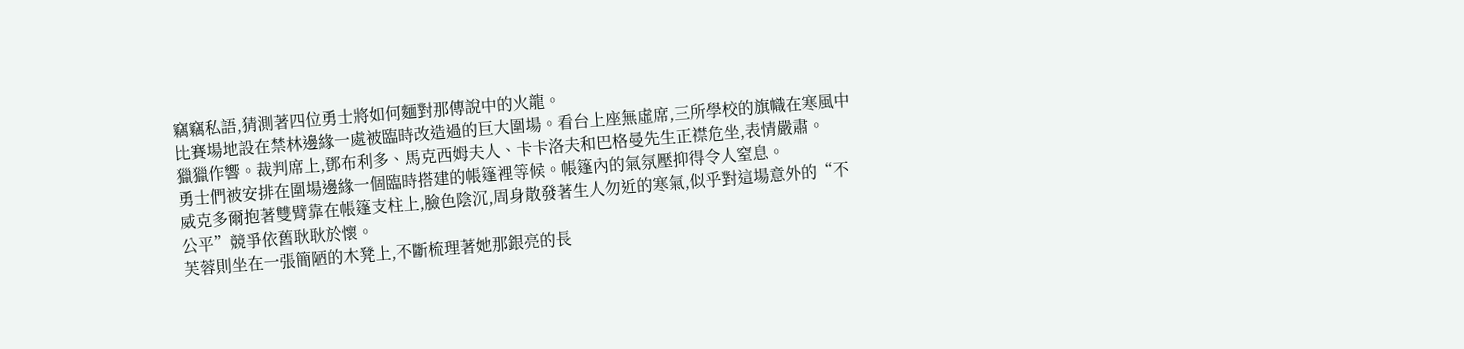竊竊私語,猜測著四位勇士將如何麵對那傳說中的火龍。
比賽場地設在禁林邊緣一處被臨時改造過的巨大圍場。看台上座無虛席,三所學校的旗幟在寒風中獵獵作響。裁判席上,鄧布利多、馬克西姆夫人、卡卡洛夫和巴格曼先生正襟危坐,表情嚴肅。
勇士們被安排在圍場邊緣一個臨時搭建的帳篷裡等候。帳篷內的氣氛壓抑得令人窒息。
威克多爾抱著雙臂靠在帳篷支柱上,臉色陰沉,周身散發著生人勿近的寒氣,似乎對這場意外的“不公平”競爭依舊耿耿於懷。
芙蓉則坐在一張簡陋的木凳上,不斷梳理著她那銀亮的長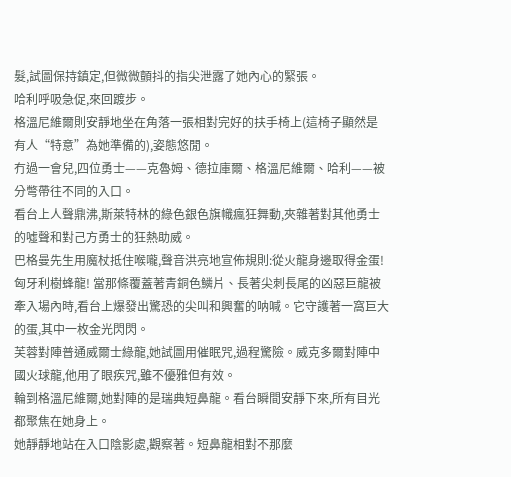髮,試圖保持鎮定,但微微顫抖的指尖泄露了她內心的緊張。
哈利呼吸急促,來回踱步。
格溫尼維爾則安靜地坐在角落一張相對完好的扶手椅上(這椅子顯然是有人“特意”為她準備的),姿態悠閒。
冇過一會兒,四位勇士——克魯姆、德拉庫爾、格溫尼維爾、哈利——被分彆帶往不同的入口。
看台上人聲鼎沸,斯萊特林的綠色銀色旗幟瘋狂舞動,夾雜著對其他勇士的噓聲和對己方勇士的狂熱助威。
巴格曼先生用魔杖抵住喉嚨,聲音洪亮地宣佈規則:從火龍身邊取得金蛋!
匈牙利樹蜂龍! 當那條覆蓋著青銅色鱗片、長著尖刺長尾的凶惡巨龍被牽入場內時,看台上爆發出驚恐的尖叫和興奮的呐喊。它守護著一窩巨大的蛋,其中一枚金光閃閃。
芙蓉對陣普通威爾士綠龍,她試圖用催眠咒,過程驚險。威克多爾對陣中國火球龍,他用了眼疾咒,雖不優雅但有效。
輪到格溫尼維爾,她對陣的是瑞典短鼻龍。看台瞬間安靜下來,所有目光都聚焦在她身上。
她靜靜地站在入口陰影處,觀察著。短鼻龍相對不那麼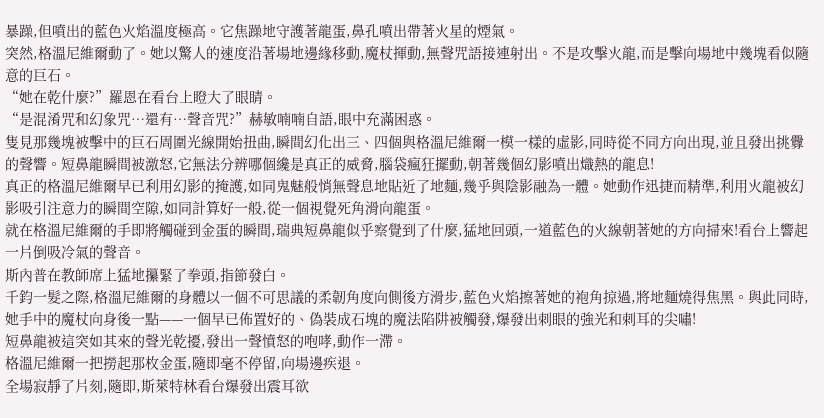暴躁,但噴出的藍色火焰溫度極高。它焦躁地守護著龍蛋,鼻孔噴出帶著火星的煙氣。
突然,格溫尼維爾動了。她以驚人的速度沿著場地邊緣移動,魔杖揮動,無聲咒語接連射出。不是攻擊火龍,而是擊向場地中幾塊看似隨意的巨石。
“她在乾什麼?”羅恩在看台上瞪大了眼睛。
“是混淆咒和幻象咒…還有…聲音咒?”赫敏喃喃自語,眼中充滿困惑。
隻見那幾塊被擊中的巨石周圍光線開始扭曲,瞬間幻化出三、四個與格溫尼維爾一模一樣的虛影,同時從不同方向出現,並且發出挑釁的聲響。短鼻龍瞬間被激怒,它無法分辨哪個纔是真正的威脅,腦袋瘋狂擺動,朝著幾個幻影噴出熾熱的龍息!
真正的格溫尼維爾早已利用幻影的掩護,如同鬼魅般悄無聲息地貼近了地麵,幾乎與陰影融為一體。她動作迅捷而精準,利用火龍被幻影吸引注意力的瞬間空隙,如同計算好一般,從一個視覺死角滑向龍蛋。
就在格溫尼維爾的手即將觸碰到金蛋的瞬間,瑞典短鼻龍似乎察覺到了什麼,猛地回頭,一道藍色的火線朝著她的方向掃來!看台上響起一片倒吸冷氣的聲音。
斯內普在教師席上猛地攥緊了拳頭,指節發白。
千鈞一髮之際,格溫尼維爾的身體以一個不可思議的柔韌角度向側後方滑步,藍色火焰擦著她的袍角掠過,將地麵燒得焦黑。與此同時,她手中的魔杖向身後一點——一個早已佈置好的、偽裝成石塊的魔法陷阱被觸發,爆發出刺眼的強光和刺耳的尖嘯!
短鼻龍被這突如其來的聲光乾擾,發出一聲憤怒的咆哮,動作一滯。
格溫尼維爾一把撈起那枚金蛋,隨即毫不停留,向場邊疾退。
全場寂靜了片刻,隨即,斯萊特林看台爆發出震耳欲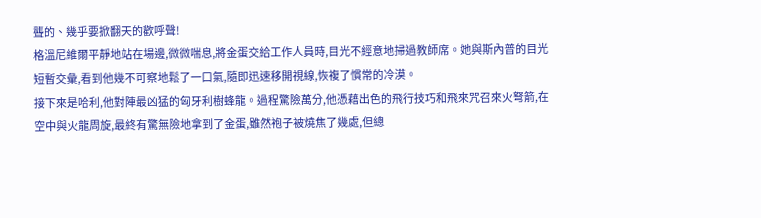聾的、幾乎要掀翻天的歡呼聲!
格溫尼維爾平靜地站在場邊,微微喘息,將金蛋交給工作人員時,目光不經意地掃過教師席。她與斯內普的目光短暫交彙,看到他幾不可察地鬆了一口氣,隨即迅速移開視線,恢複了慣常的冷漠。
接下來是哈利,他對陣最凶猛的匈牙利樹蜂龍。過程驚險萬分,他憑藉出色的飛行技巧和飛來咒召來火弩箭,在空中與火龍周旋,最終有驚無險地拿到了金蛋,雖然袍子被燒焦了幾處,但總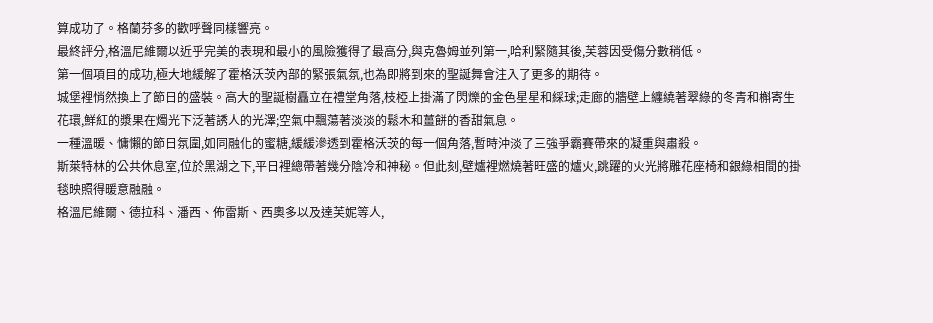算成功了。格蘭芬多的歡呼聲同樣響亮。
最終評分,格溫尼維爾以近乎完美的表現和最小的風險獲得了最高分,與克魯姆並列第一,哈利緊隨其後,芙蓉因受傷分數稍低。
第一個項目的成功,極大地緩解了霍格沃茨內部的緊張氣氛,也為即將到來的聖誕舞會注入了更多的期待。
城堡裡悄然換上了節日的盛裝。高大的聖誕樹矗立在禮堂角落,枝椏上掛滿了閃爍的金色星星和綵球;走廊的牆壁上纏繞著翠綠的冬青和槲寄生花環,鮮紅的漿果在燭光下泛著誘人的光澤;空氣中飄蕩著淡淡的鬆木和薑餅的香甜氣息。
一種溫暖、慵懶的節日氛圍,如同融化的蜜糖,緩緩滲透到霍格沃茨的每一個角落,暫時沖淡了三強爭霸賽帶來的凝重與肅殺。
斯萊特林的公共休息室,位於黑湖之下,平日裡總帶著幾分陰冷和神秘。但此刻,壁爐裡燃燒著旺盛的爐火,跳躍的火光將雕花座椅和銀綠相間的掛毯映照得暖意融融。
格溫尼維爾、德拉科、潘西、佈雷斯、西奧多以及達芙妮等人,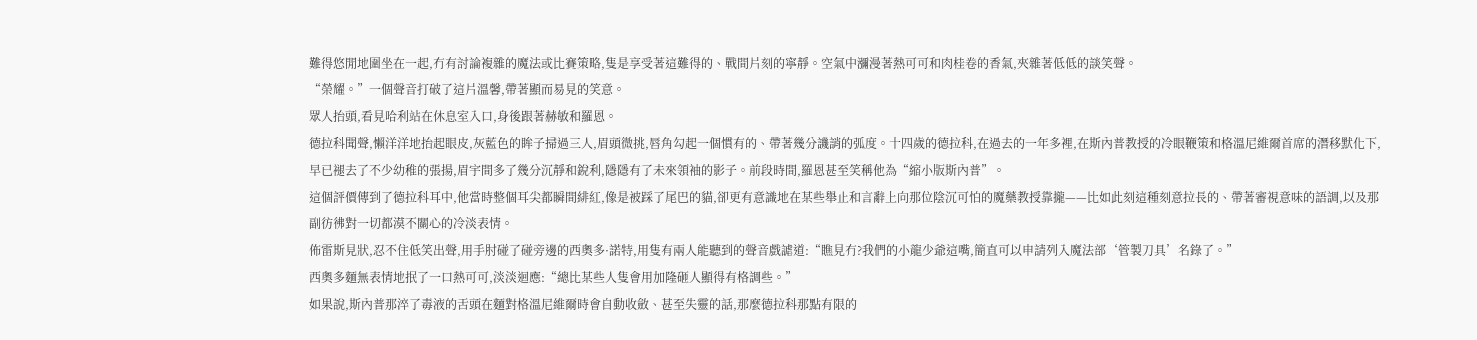難得悠閒地圍坐在一起,冇有討論複雜的魔法或比賽策略,隻是享受著這難得的、戰間片刻的寧靜。空氣中瀰漫著熱可可和肉桂卷的香氣,夾雜著低低的談笑聲。
“榮耀。”一個聲音打破了這片溫馨,帶著顯而易見的笑意。
眾人抬頭,看見哈利站在休息室入口,身後跟著赫敏和羅恩。
德拉科聞聲,懶洋洋地抬起眼皮,灰藍色的眸子掃過三人,眉頭微挑,唇角勾起一個慣有的、帶著幾分譏誚的弧度。十四歲的德拉科,在過去的一年多裡,在斯內普教授的冷眼鞭策和格溫尼維爾首席的潛移默化下,早已褪去了不少幼稚的張揚,眉宇間多了幾分沉靜和銳利,隱隱有了未來領袖的影子。前段時間,羅恩甚至笑稱他為“縮小版斯內普”。
這個評價傳到了德拉科耳中,他當時整個耳尖都瞬間緋紅,像是被踩了尾巴的貓,卻更有意識地在某些舉止和言辭上向那位陰沉可怕的魔藥教授靠攏——比如此刻這種刻意拉長的、帶著審視意味的語調,以及那副彷彿對一切都漠不關心的冷淡表情。
佈雷斯見狀,忍不住低笑出聲,用手肘碰了碰旁邊的西奧多·諾特,用隻有兩人能聽到的聲音戲謔道:“瞧見冇?我們的小龍少爺這嘴,簡直可以申請列入魔法部‘管製刀具’名錄了。”
西奧多麵無表情地抿了一口熱可可,淡淡迴應:“總比某些人隻會用加隆砸人顯得有格調些。”
如果說,斯內普那淬了毒液的舌頭在麵對格溫尼維爾時會自動收斂、甚至失靈的話,那麼德拉科那點有限的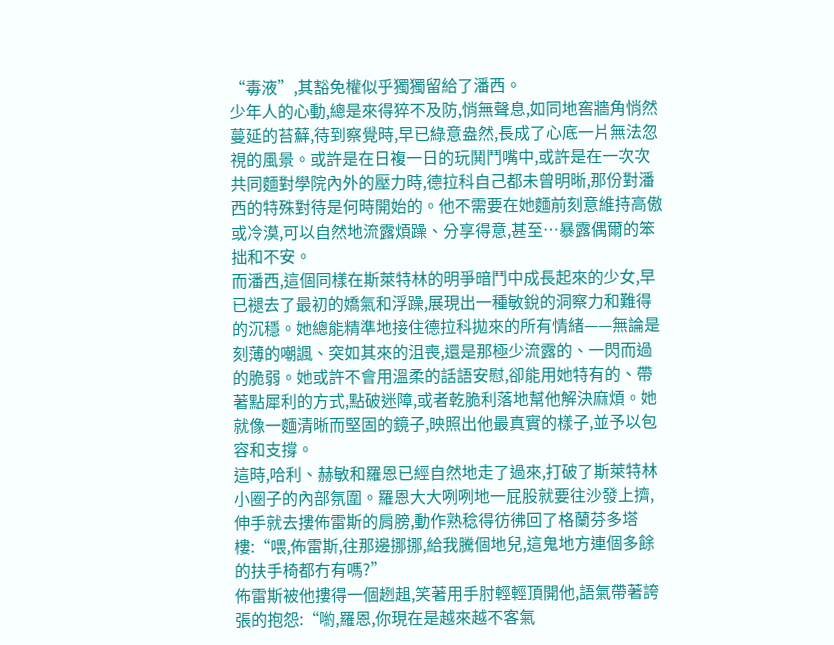“毒液”,其豁免權似乎獨獨留給了潘西。
少年人的心動,總是來得猝不及防,悄無聲息,如同地窖牆角悄然蔓延的苔蘚,待到察覺時,早已綠意盎然,長成了心底一片無法忽視的風景。或許是在日複一日的玩鬨鬥嘴中,或許是在一次次共同麵對學院內外的壓力時,德拉科自己都未曾明晰,那份對潘西的特殊對待是何時開始的。他不需要在她麵前刻意維持高傲或冷漠,可以自然地流露煩躁、分享得意,甚至…暴露偶爾的笨拙和不安。
而潘西,這個同樣在斯萊特林的明爭暗鬥中成長起來的少女,早已褪去了最初的嬌氣和浮躁,展現出一種敏銳的洞察力和難得的沉穩。她總能精準地接住德拉科拋來的所有情緒——無論是刻薄的嘲諷、突如其來的沮喪,還是那極少流露的、一閃而過的脆弱。她或許不會用溫柔的話語安慰,卻能用她特有的、帶著點犀利的方式,點破迷障,或者乾脆利落地幫他解決麻煩。她就像一麵清晰而堅固的鏡子,映照出他最真實的樣子,並予以包容和支撐。
這時,哈利、赫敏和羅恩已經自然地走了過來,打破了斯萊特林小圈子的內部氛圍。羅恩大大咧咧地一屁股就要往沙發上擠,伸手就去摟佈雷斯的肩膀,動作熟稔得彷彿回了格蘭芬多塔樓:“喂,佈雷斯,往那邊挪挪,給我騰個地兒,這鬼地方連個多餘的扶手椅都冇有嗎?”
佈雷斯被他摟得一個趔趄,笑著用手肘輕輕頂開他,語氣帶著誇張的抱怨:“喲,羅恩,你現在是越來越不客氣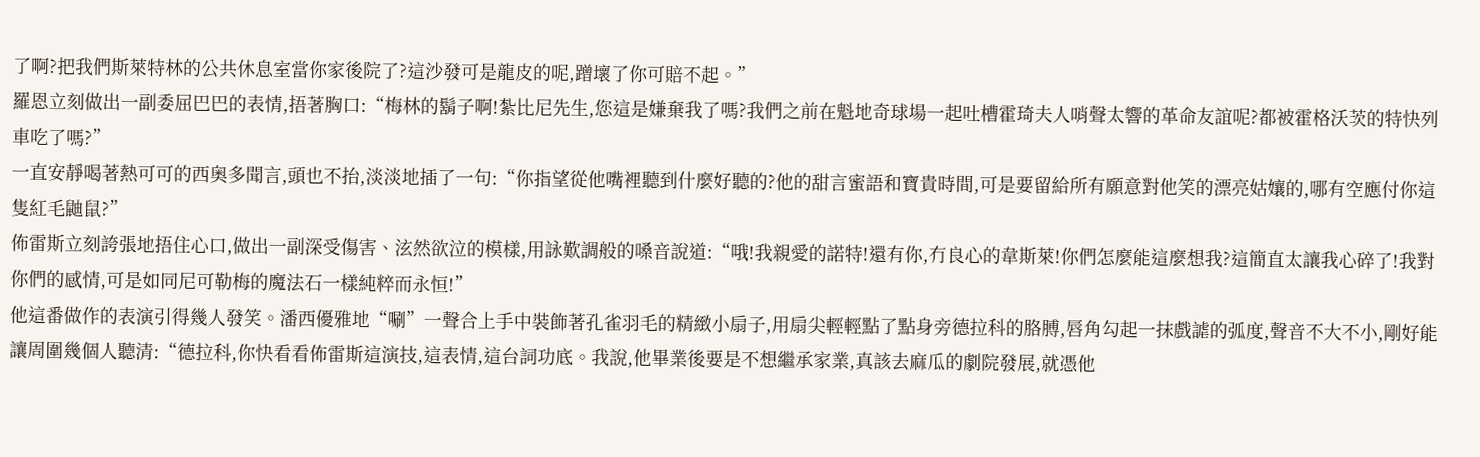了啊?把我們斯萊特林的公共休息室當你家後院了?這沙發可是龍皮的呢,蹭壞了你可賠不起。”
羅恩立刻做出一副委屈巴巴的表情,捂著胸口:“梅林的鬍子啊!紮比尼先生,您這是嫌棄我了嗎?我們之前在魁地奇球場一起吐槽霍琦夫人哨聲太響的革命友誼呢?都被霍格沃茨的特快列車吃了嗎?”
一直安靜喝著熱可可的西奧多聞言,頭也不抬,淡淡地插了一句:“你指望從他嘴裡聽到什麼好聽的?他的甜言蜜語和寶貴時間,可是要留給所有願意對他笑的漂亮姑孃的,哪有空應付你這隻紅毛鼬鼠?”
佈雷斯立刻誇張地捂住心口,做出一副深受傷害、泫然欲泣的模樣,用詠歎調般的嗓音說道:“哦!我親愛的諾特!還有你,冇良心的韋斯萊!你們怎麼能這麼想我?這簡直太讓我心碎了!我對你們的感情,可是如同尼可勒梅的魔法石一樣純粹而永恒!”
他這番做作的表演引得幾人發笑。潘西優雅地“唰”一聲合上手中裝飾著孔雀羽毛的精緻小扇子,用扇尖輕輕點了點身旁德拉科的胳膊,唇角勾起一抹戲謔的弧度,聲音不大不小,剛好能讓周圍幾個人聽清:“德拉科,你快看看佈雷斯這演技,這表情,這台詞功底。我說,他畢業後要是不想繼承家業,真該去麻瓜的劇院發展,就憑他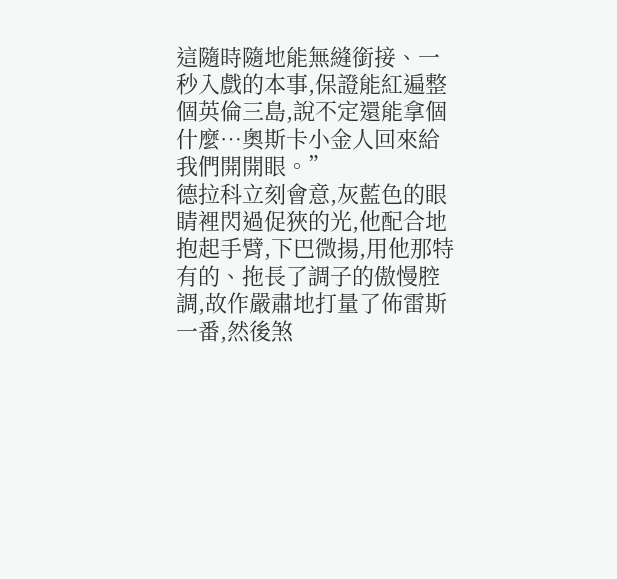這隨時隨地能無縫銜接、一秒入戲的本事,保證能紅遍整個英倫三島,說不定還能拿個什麼…奧斯卡小金人回來給我們開開眼。”
德拉科立刻會意,灰藍色的眼睛裡閃過促狹的光,他配合地抱起手臂,下巴微揚,用他那特有的、拖長了調子的傲慢腔調,故作嚴肅地打量了佈雷斯一番,然後煞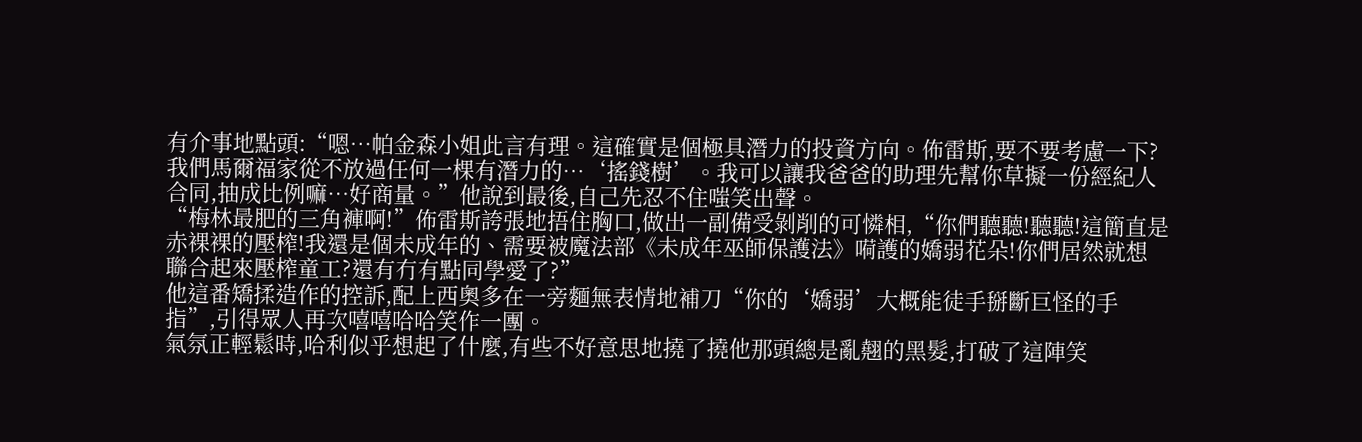有介事地點頭:“嗯…帕金森小姐此言有理。這確實是個極具潛力的投資方向。佈雷斯,要不要考慮一下?我們馬爾福家從不放過任何一棵有潛力的…‘搖錢樹’。我可以讓我爸爸的助理先幫你草擬一份經紀人合同,抽成比例嘛…好商量。”他說到最後,自己先忍不住嗤笑出聲。
“梅林最肥的三角褲啊!”佈雷斯誇張地捂住胸口,做出一副備受剝削的可憐相,“你們聽聽!聽聽!這簡直是赤裸裸的壓榨!我還是個未成年的、需要被魔法部《未成年巫師保護法》嗬護的嬌弱花朵!你們居然就想聯合起來壓榨童工?還有冇有點同學愛了?”
他這番矯揉造作的控訴,配上西奧多在一旁麵無表情地補刀“你的‘嬌弱’大概能徒手掰斷巨怪的手指”,引得眾人再次嘻嘻哈哈笑作一團。
氣氛正輕鬆時,哈利似乎想起了什麼,有些不好意思地撓了撓他那頭總是亂翹的黑髮,打破了這陣笑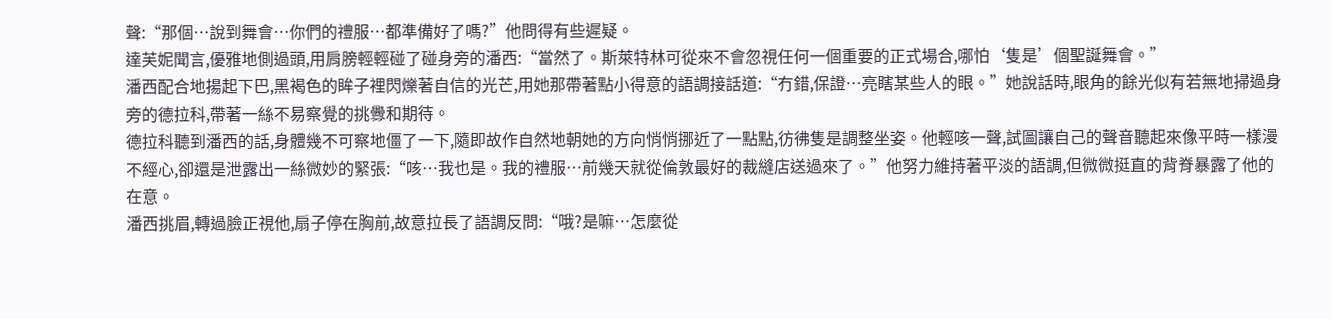聲:“那個…說到舞會…你們的禮服…都準備好了嗎?”他問得有些遲疑。
達芙妮聞言,優雅地側過頭,用肩膀輕輕碰了碰身旁的潘西:“當然了。斯萊特林可從來不會忽視任何一個重要的正式場合,哪怕‘隻是’個聖誕舞會。”
潘西配合地揚起下巴,黑褐色的眸子裡閃爍著自信的光芒,用她那帶著點小得意的語調接話道:“冇錯,保證…亮瞎某些人的眼。”她說話時,眼角的餘光似有若無地掃過身旁的德拉科,帶著一絲不易察覺的挑釁和期待。
德拉科聽到潘西的話,身體幾不可察地僵了一下,隨即故作自然地朝她的方向悄悄挪近了一點點,彷彿隻是調整坐姿。他輕咳一聲,試圖讓自己的聲音聽起來像平時一樣漫不經心,卻還是泄露出一絲微妙的緊張:“咳…我也是。我的禮服…前幾天就從倫敦最好的裁縫店送過來了。”他努力維持著平淡的語調,但微微挺直的背脊暴露了他的在意。
潘西挑眉,轉過臉正視他,扇子停在胸前,故意拉長了語調反問:“哦?是嘛…怎麼從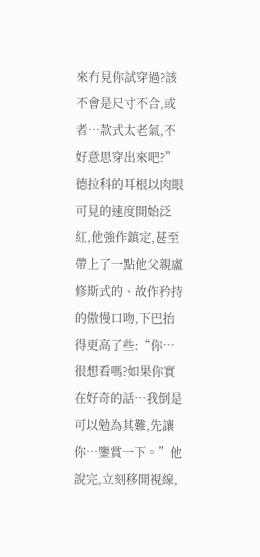來冇見你試穿過?該不會是尺寸不合,或者…款式太老氣,不好意思穿出來吧?”
德拉科的耳根以肉眼可見的速度開始泛紅,他強作鎮定,甚至帶上了一點他父親盧修斯式的、故作矜持的傲慢口吻,下巴抬得更高了些:“你…很想看嗎?如果你實在好奇的話…我倒是可以勉為其難,先讓你…鑒賞一下。”他說完,立刻移開視線,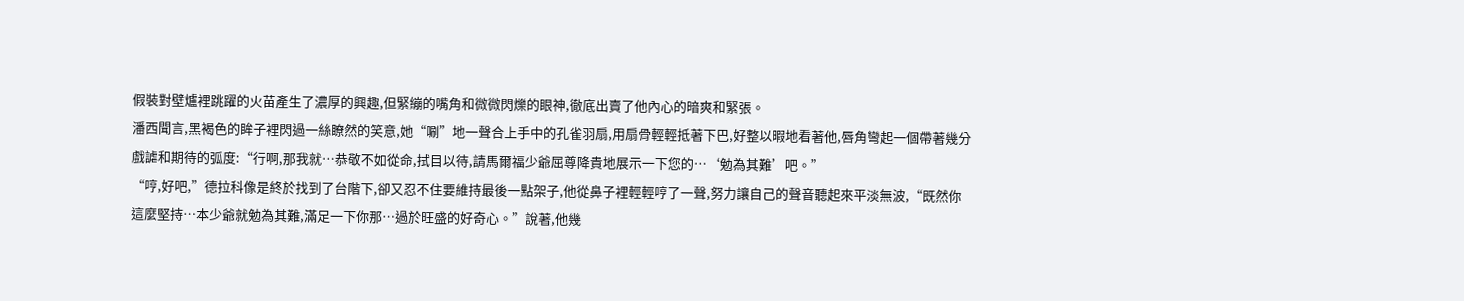假裝對壁爐裡跳躍的火苗產生了濃厚的興趣,但緊繃的嘴角和微微閃爍的眼神,徹底出賣了他內心的暗爽和緊張。
潘西聞言,黑褐色的眸子裡閃過一絲瞭然的笑意,她“唰”地一聲合上手中的孔雀羽扇,用扇骨輕輕抵著下巴,好整以暇地看著他,唇角彎起一個帶著幾分戲謔和期待的弧度:“行啊,那我就…恭敬不如從命,拭目以待,請馬爾福少爺屈尊降貴地展示一下您的…‘勉為其難’吧。”
“哼,好吧,”德拉科像是終於找到了台階下,卻又忍不住要維持最後一點架子,他從鼻子裡輕輕哼了一聲,努力讓自己的聲音聽起來平淡無波,“既然你這麼堅持…本少爺就勉為其難,滿足一下你那…過於旺盛的好奇心。”說著,他幾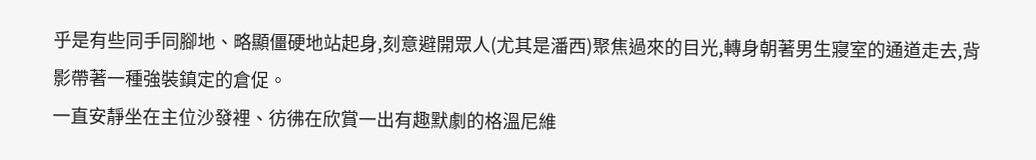乎是有些同手同腳地、略顯僵硬地站起身,刻意避開眾人(尤其是潘西)聚焦過來的目光,轉身朝著男生寢室的通道走去,背影帶著一種強裝鎮定的倉促。
一直安靜坐在主位沙發裡、彷彿在欣賞一出有趣默劇的格溫尼維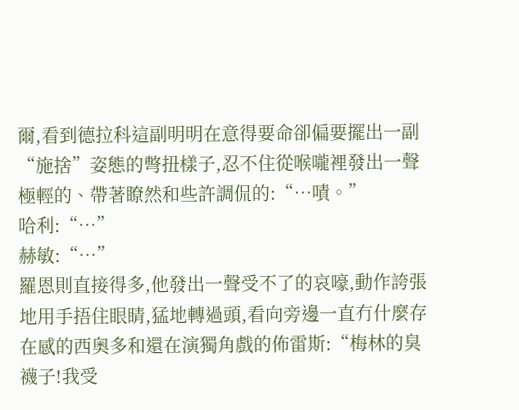爾,看到德拉科這副明明在意得要命卻偏要擺出一副“施捨”姿態的彆扭樣子,忍不住從喉嚨裡發出一聲極輕的、帶著瞭然和些許調侃的:“…嘖。”
哈利:“…”
赫敏:“…”
羅恩則直接得多,他發出一聲受不了的哀嚎,動作誇張地用手捂住眼睛,猛地轉過頭,看向旁邊一直冇什麼存在感的西奧多和還在演獨角戲的佈雷斯:“梅林的臭襪子!我受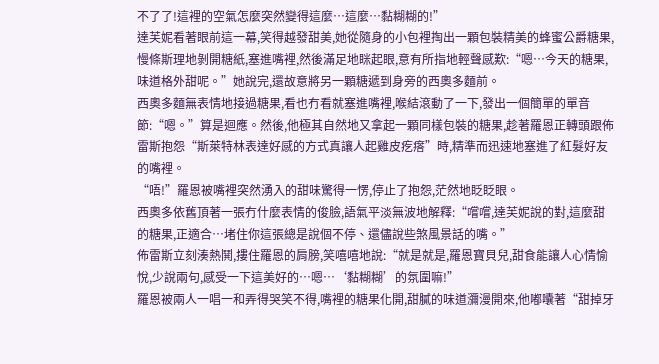不了了!這裡的空氣怎麼突然變得這麼…這麼…黏糊糊的!”
達芙妮看著眼前這一幕,笑得越發甜美,她從隨身的小包裡掏出一顆包裝精美的蜂蜜公爵糖果,慢條斯理地剝開糖紙,塞進嘴裡,然後滿足地眯起眼,意有所指地輕聲感歎:“嗯…今天的糖果,味道格外甜呢。”她說完,還故意將另一顆糖遞到身旁的西奧多麵前。
西奧多麵無表情地接過糖果,看也冇看就塞進嘴裡,喉結滾動了一下,發出一個簡單的單音節:“嗯。”算是迴應。然後,他極其自然地又拿起一顆同樣包裝的糖果,趁著羅恩正轉頭跟佈雷斯抱怨“斯萊特林表達好感的方式真讓人起雞皮疙瘩”時,精準而迅速地塞進了紅髮好友的嘴裡。
“唔!”羅恩被嘴裡突然湧入的甜味驚得一愣,停止了抱怨,茫然地眨眨眼。
西奧多依舊頂著一張冇什麼表情的俊臉,語氣平淡無波地解釋:“嚐嚐,達芙妮說的對,這麼甜的糖果,正適合…堵住你這張總是說個不停、還儘說些煞風景話的嘴。”
佈雷斯立刻湊熱鬨,摟住羅恩的肩膀,笑嘻嘻地說:“就是就是,羅恩寶貝兒,甜食能讓人心情愉悅,少說兩句,感受一下這美好的…嗯…‘黏糊糊’的氛圍嘛!”
羅恩被兩人一唱一和弄得哭笑不得,嘴裡的糖果化開,甜膩的味道瀰漫開來,他嘟囔著“甜掉牙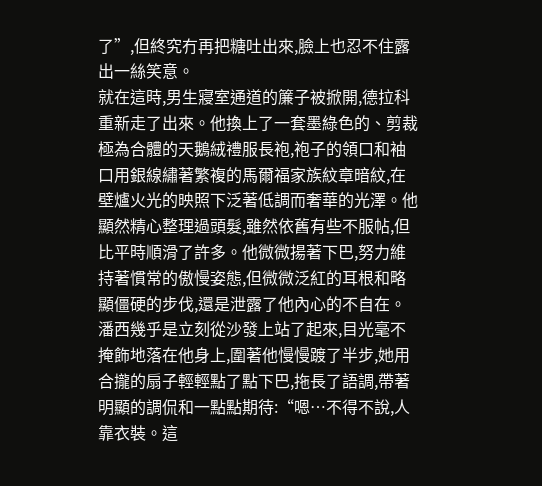了”,但終究冇再把糖吐出來,臉上也忍不住露出一絲笑意。
就在這時,男生寢室通道的簾子被掀開,德拉科重新走了出來。他換上了一套墨綠色的、剪裁極為合體的天鵝絨禮服長袍,袍子的領口和袖口用銀線繡著繁複的馬爾福家族紋章暗紋,在壁爐火光的映照下泛著低調而奢華的光澤。他顯然精心整理過頭髮,雖然依舊有些不服帖,但比平時順滑了許多。他微微揚著下巴,努力維持著慣常的傲慢姿態,但微微泛紅的耳根和略顯僵硬的步伐,還是泄露了他內心的不自在。
潘西幾乎是立刻從沙發上站了起來,目光毫不掩飾地落在他身上,圍著他慢慢踱了半步,她用合攏的扇子輕輕點了點下巴,拖長了語調,帶著明顯的調侃和一點點期待:“嗯…不得不說,人靠衣裝。這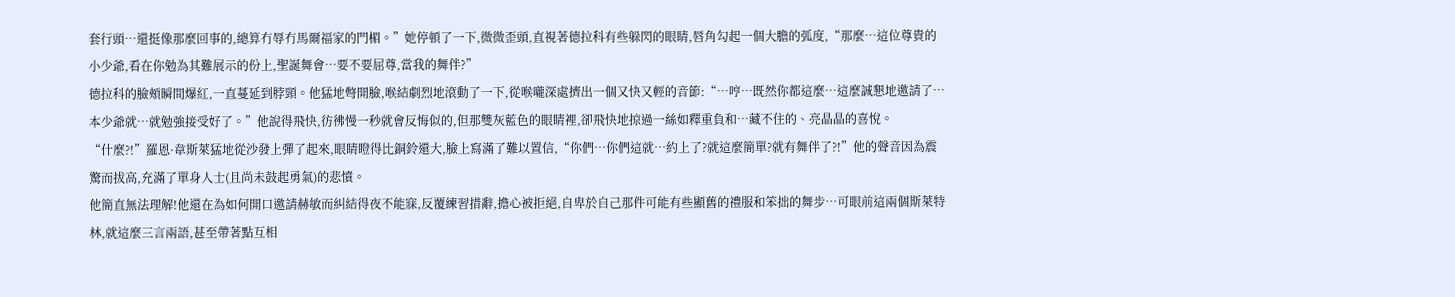套行頭…還挺像那麼回事的,總算冇辱冇馬爾福家的門楣。”她停頓了一下,微微歪頭,直視著德拉科有些躲閃的眼睛,唇角勾起一個大膽的弧度,“那麼…這位尊貴的小少爺,看在你勉為其難展示的份上,聖誕舞會…要不要屈尊,當我的舞伴?”
德拉科的臉頰瞬間爆紅,一直蔓延到脖頸。他猛地彆開臉,喉結劇烈地滾動了一下,從喉嚨深處擠出一個又快又輕的音節:“…哼…既然你都這麼…這麼誠懇地邀請了…本少爺就…就勉強接受好了。”他說得飛快,彷彿慢一秒就會反悔似的,但那雙灰藍色的眼睛裡,卻飛快地掠過一絲如釋重負和…藏不住的、亮晶晶的喜悅。
“什麼?!”羅恩·韋斯萊猛地從沙發上彈了起來,眼睛瞪得比銅鈴還大,臉上寫滿了難以置信,“你們…你們這就…約上了?就這麼簡單?就有舞伴了?!”他的聲音因為震驚而拔高,充滿了單身人士(且尚未鼓起勇氣)的悲憤。
他簡直無法理解!他還在為如何開口邀請赫敏而糾結得夜不能寐,反覆練習措辭,擔心被拒絕,自卑於自己那件可能有些顯舊的禮服和笨拙的舞步…可眼前這兩個斯萊特林,就這麼三言兩語,甚至帶著點互相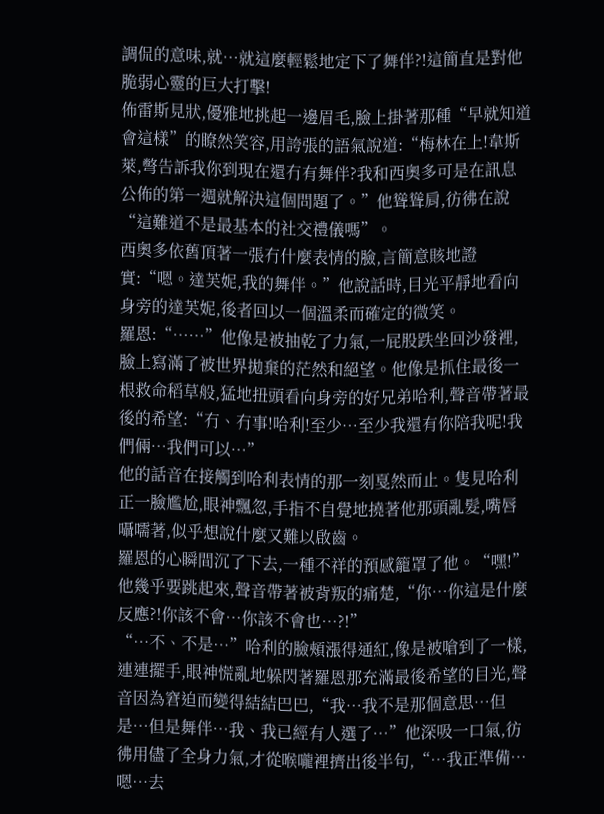調侃的意味,就…就這麼輕鬆地定下了舞伴?!這簡直是對他脆弱心靈的巨大打擊!
佈雷斯見狀,優雅地挑起一邊眉毛,臉上掛著那種“早就知道會這樣”的瞭然笑容,用誇張的語氣說道:“梅林在上!韋斯萊,彆告訴我你到現在還冇有舞伴?我和西奧多可是在訊息公佈的第一週就解決這個問題了。”他聳聳肩,彷彿在說“這難道不是最基本的社交禮儀嗎”。
西奧多依舊頂著一張冇什麼表情的臉,言簡意賅地證實:“嗯。達芙妮,我的舞伴。”他說話時,目光平靜地看向身旁的達芙妮,後者回以一個溫柔而確定的微笑。
羅恩:“……”他像是被抽乾了力氣,一屁股跌坐回沙發裡,臉上寫滿了被世界拋棄的茫然和絕望。他像是抓住最後一根救命稻草般,猛地扭頭看向身旁的好兄弟哈利,聲音帶著最後的希望:“冇、冇事!哈利!至少…至少我還有你陪我呢!我們倆…我們可以…”
他的話音在接觸到哈利表情的那一刻戛然而止。隻見哈利正一臉尷尬,眼神飄忽,手指不自覺地撓著他那頭亂髮,嘴唇囁嚅著,似乎想說什麼又難以啟齒。
羅恩的心瞬間沉了下去,一種不祥的預感籠罩了他。“嘿!”他幾乎要跳起來,聲音帶著被背叛的痛楚,“你…你這是什麼反應?!你該不會…你該不會也…?!”
“…不、不是…”哈利的臉頰漲得通紅,像是被嗆到了一樣,連連擺手,眼神慌亂地躲閃著羅恩那充滿最後希望的目光,聲音因為窘迫而變得結結巴巴,“我…我不是那個意思…但是…但是舞伴…我、我已經有人選了…”他深吸一口氣,彷彿用儘了全身力氣,才從喉嚨裡擠出後半句,“…我正準備…嗯…去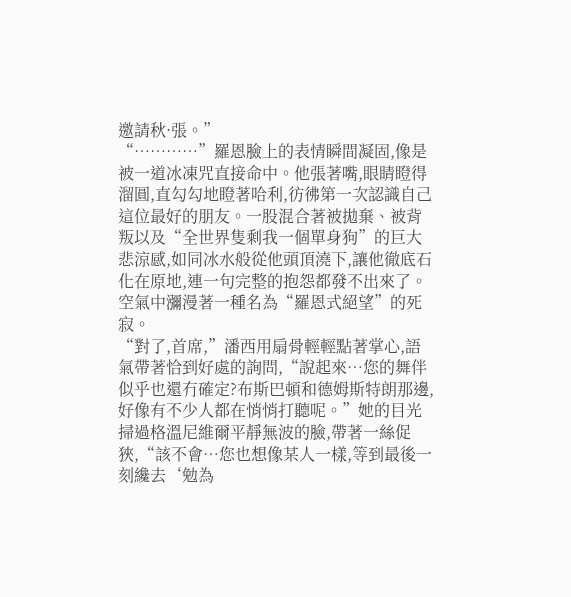邀請秋·張。”
“…………”羅恩臉上的表情瞬間凝固,像是被一道冰凍咒直接命中。他張著嘴,眼睛瞪得溜圓,直勾勾地瞪著哈利,彷彿第一次認識自己這位最好的朋友。一股混合著被拋棄、被背叛以及“全世界隻剩我一個單身狗”的巨大悲涼感,如同冰水般從他頭頂澆下,讓他徹底石化在原地,連一句完整的抱怨都發不出來了。空氣中瀰漫著一種名為“羅恩式絕望”的死寂。
“對了,首席,”潘西用扇骨輕輕點著掌心,語氣帶著恰到好處的詢問,“說起來…您的舞伴似乎也還冇確定?布斯巴頓和德姆斯特朗那邊,好像有不少人都在悄悄打聽呢。”她的目光掃過格溫尼維爾平靜無波的臉,帶著一絲促狹,“該不會…您也想像某人一樣,等到最後一刻纔去‘勉為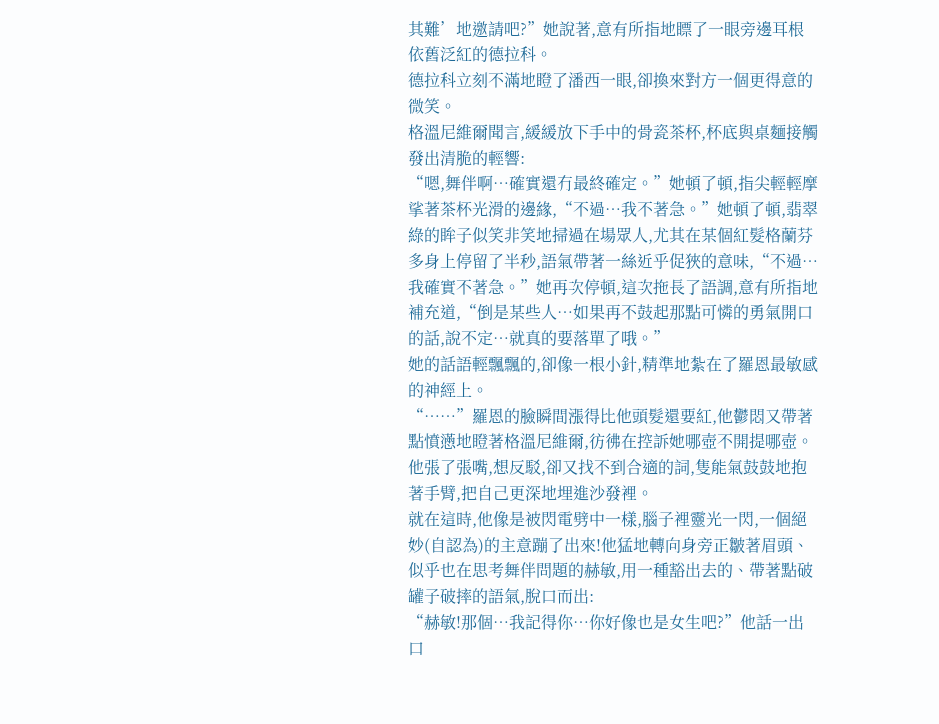其難’地邀請吧?”她說著,意有所指地瞟了一眼旁邊耳根依舊泛紅的德拉科。
德拉科立刻不滿地瞪了潘西一眼,卻換來對方一個更得意的微笑。
格溫尼維爾聞言,緩緩放下手中的骨瓷茶杯,杯底與桌麵接觸發出清脆的輕響:
“嗯,舞伴啊…確實還冇最終確定。”她頓了頓,指尖輕輕摩挲著茶杯光滑的邊緣,“不過…我不著急。”她頓了頓,翡翠綠的眸子似笑非笑地掃過在場眾人,尤其在某個紅髮格蘭芬多身上停留了半秒,語氣帶著一絲近乎促狹的意味,“不過…我確實不著急。”她再次停頓,這次拖長了語調,意有所指地補充道,“倒是某些人…如果再不鼓起那點可憐的勇氣開口的話,說不定…就真的要落單了哦。”
她的話語輕飄飄的,卻像一根小針,精準地紮在了羅恩最敏感的神經上。
“……”羅恩的臉瞬間漲得比他頭髮還要紅,他鬱悶又帶著點憤懣地瞪著格溫尼維爾,彷彿在控訴她哪壺不開提哪壺。他張了張嘴,想反駁,卻又找不到合適的詞,隻能氣鼓鼓地抱著手臂,把自己更深地埋進沙發裡。
就在這時,他像是被閃電劈中一樣,腦子裡靈光一閃,一個絕妙(自認為)的主意蹦了出來!他猛地轉向身旁正皺著眉頭、似乎也在思考舞伴問題的赫敏,用一種豁出去的、帶著點破罐子破摔的語氣,脫口而出:
“赫敏!那個…我記得你…你好像也是女生吧?”他話一出口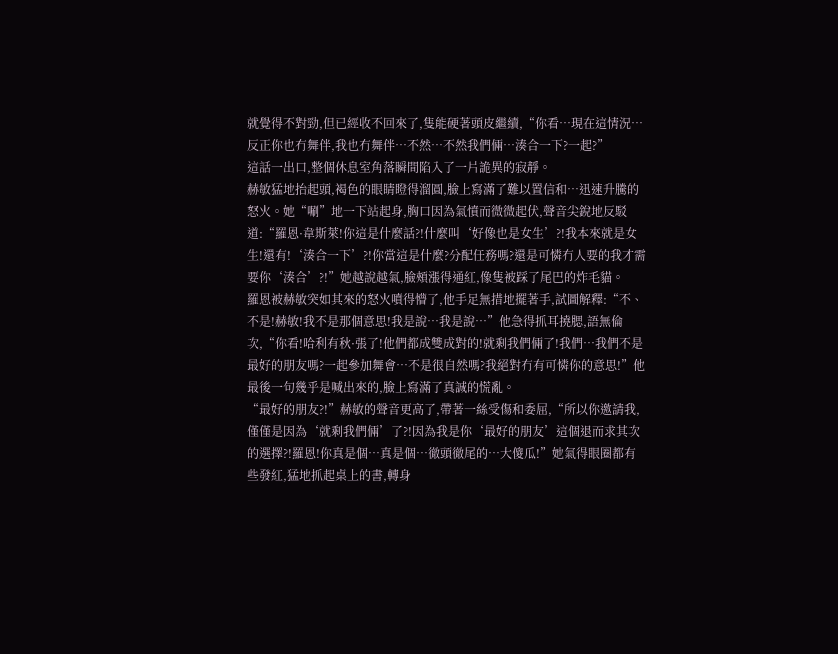就覺得不對勁,但已經收不回來了,隻能硬著頭皮繼續,“你看…現在這情況…反正你也冇舞伴,我也冇舞伴…不然…不然我們倆…湊合一下?一起?”
這話一出口,整個休息室角落瞬間陷入了一片詭異的寂靜。
赫敏猛地抬起頭,褐色的眼睛瞪得溜圓,臉上寫滿了難以置信和…迅速升騰的怒火。她“唰”地一下站起身,胸口因為氣憤而微微起伏,聲音尖銳地反駁道:“羅恩·韋斯萊!你這是什麼話?!什麼叫‘好像也是女生’?!我本來就是女生!還有!‘湊合一下’?!你當這是什麼?分配任務嗎?還是可憐冇人要的我才需要你‘湊合’?!”她越說越氣,臉頰漲得通紅,像隻被踩了尾巴的炸毛貓。
羅恩被赫敏突如其來的怒火噴得懵了,他手足無措地擺著手,試圖解釋:“不、不是!赫敏!我不是那個意思!我是說…我是說…”他急得抓耳撓腮,語無倫次,“你看!哈利有秋·張了!他們都成雙成對的!就剩我們倆了!我們…我們不是最好的朋友嗎?一起參加舞會…不是很自然嗎?我絕對冇有可憐你的意思!”他最後一句幾乎是喊出來的,臉上寫滿了真誠的慌亂。
“最好的朋友?!”赫敏的聲音更高了,帶著一絲受傷和委屈,“所以你邀請我,僅僅是因為‘就剩我們倆’了?!因為我是你‘最好的朋友’這個退而求其次的選擇?!羅恩!你真是個…真是個…徹頭徹尾的…大傻瓜!”她氣得眼圈都有些發紅,猛地抓起桌上的書,轉身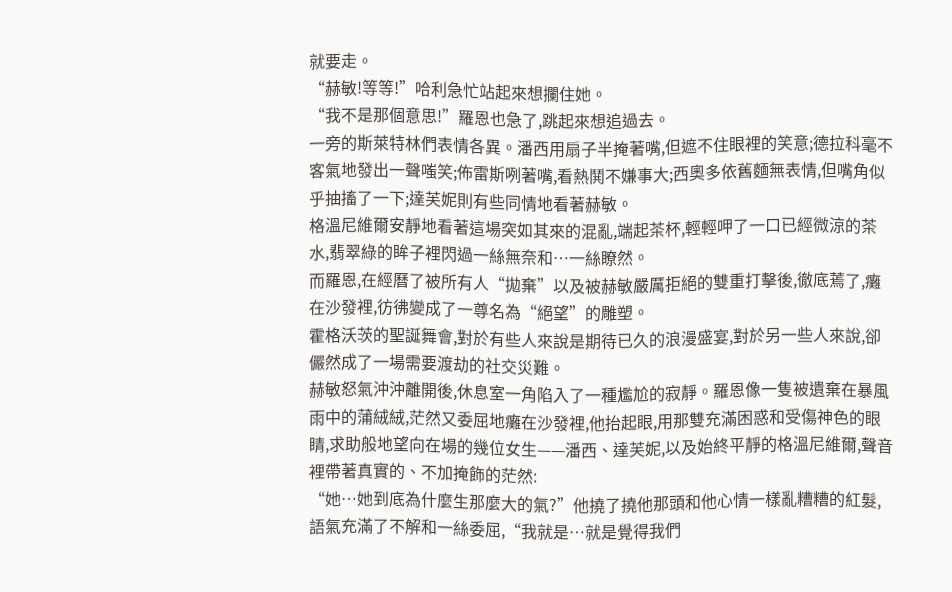就要走。
“赫敏!等等!”哈利急忙站起來想攔住她。
“我不是那個意思!”羅恩也急了,跳起來想追過去。
一旁的斯萊特林們表情各異。潘西用扇子半掩著嘴,但遮不住眼裡的笑意;德拉科毫不客氣地發出一聲嗤笑;佈雷斯咧著嘴,看熱鬨不嫌事大;西奧多依舊麵無表情,但嘴角似乎抽搐了一下;達芙妮則有些同情地看著赫敏。
格溫尼維爾安靜地看著這場突如其來的混亂,端起茶杯,輕輕呷了一口已經微涼的茶水,翡翠綠的眸子裡閃過一絲無奈和…一絲瞭然。
而羅恩,在經曆了被所有人“拋棄”以及被赫敏嚴厲拒絕的雙重打擊後,徹底蔫了,癱在沙發裡,彷彿變成了一尊名為“絕望”的雕塑。
霍格沃茨的聖誕舞會,對於有些人來說是期待已久的浪漫盛宴,對於另一些人來說,卻儼然成了一場需要渡劫的社交災難。
赫敏怒氣沖沖離開後,休息室一角陷入了一種尷尬的寂靜。羅恩像一隻被遺棄在暴風雨中的蒲絨絨,茫然又委屈地癱在沙發裡,他抬起眼,用那雙充滿困惑和受傷神色的眼睛,求助般地望向在場的幾位女生——潘西、達芙妮,以及始終平靜的格溫尼維爾,聲音裡帶著真實的、不加掩飾的茫然:
“她…她到底為什麼生那麼大的氣?”他撓了撓他那頭和他心情一樣亂糟糟的紅髮,語氣充滿了不解和一絲委屈,“我就是…就是覺得我們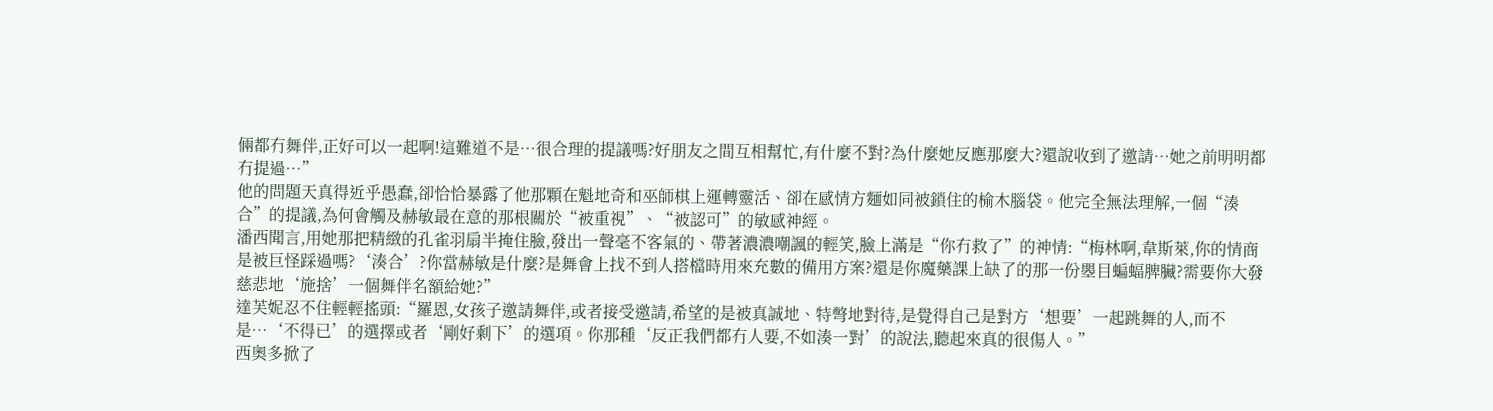倆都冇舞伴,正好可以一起啊!這難道不是…很合理的提議嗎?好朋友之間互相幫忙,有什麼不對?為什麼她反應那麼大?還說收到了邀請…她之前明明都冇提過…”
他的問題天真得近乎愚蠢,卻恰恰暴露了他那顆在魁地奇和巫師棋上運轉靈活、卻在感情方麵如同被鎖住的榆木腦袋。他完全無法理解,一個“湊合”的提議,為何會觸及赫敏最在意的那根關於“被重視”、“被認可”的敏感神經。
潘西聞言,用她那把精緻的孔雀羽扇半掩住臉,發出一聲毫不客氣的、帶著濃濃嘲諷的輕笑,臉上滿是“你冇救了”的神情:“梅林啊,韋斯萊,你的情商是被巨怪踩過嗎?‘湊合’?你當赫敏是什麼?是舞會上找不到人搭檔時用來充數的備用方案?還是你魔藥課上缺了的那一份瞾目蝙蝠脾臟?需要你大發慈悲地‘施捨’一個舞伴名額給她?”
達芙妮忍不住輕輕搖頭:“羅恩,女孩子邀請舞伴,或者接受邀請,希望的是被真誠地、特彆地對待,是覺得自己是對方‘想要’一起跳舞的人,而不是…‘不得已’的選擇或者‘剛好剩下’的選項。你那種‘反正我們都冇人要,不如湊一對’的說法,聽起來真的很傷人。”
西奧多掀了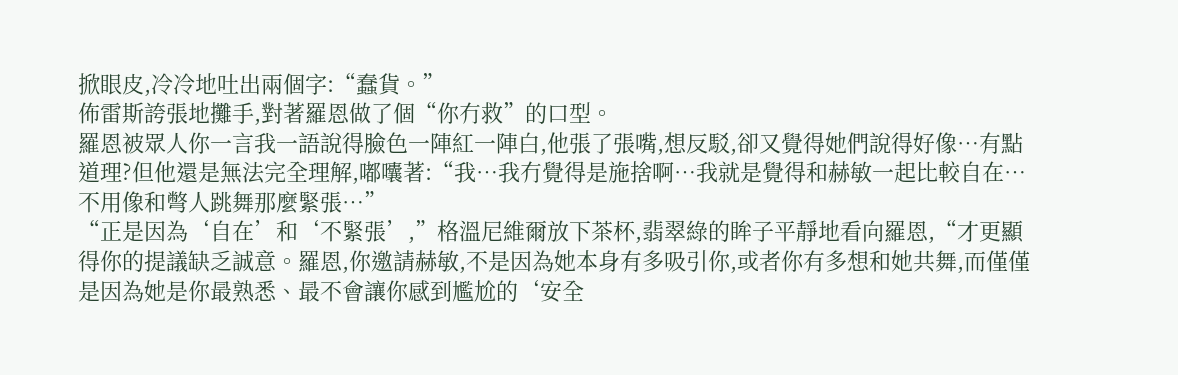掀眼皮,冷冷地吐出兩個字:“蠢貨。”
佈雷斯誇張地攤手,對著羅恩做了個“你冇救”的口型。
羅恩被眾人你一言我一語說得臉色一陣紅一陣白,他張了張嘴,想反駁,卻又覺得她們說得好像…有點道理?但他還是無法完全理解,嘟囔著:“我…我冇覺得是施捨啊…我就是覺得和赫敏一起比較自在…不用像和彆人跳舞那麼緊張…”
“正是因為‘自在’和‘不緊張’,”格溫尼維爾放下茶杯,翡翠綠的眸子平靜地看向羅恩,“才更顯得你的提議缺乏誠意。羅恩,你邀請赫敏,不是因為她本身有多吸引你,或者你有多想和她共舞,而僅僅是因為她是你最熟悉、最不會讓你感到尷尬的‘安全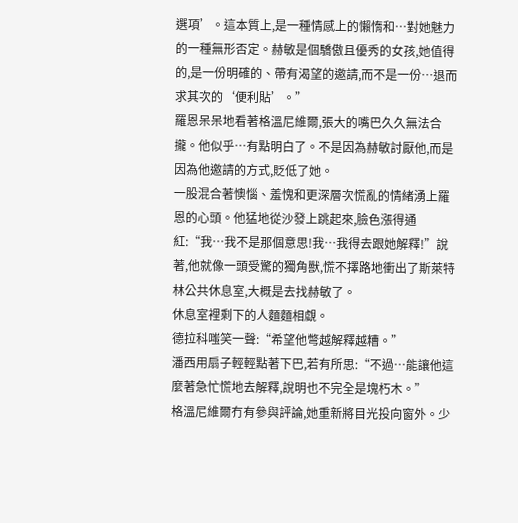選項’。這本質上,是一種情感上的懶惰和…對她魅力的一種無形否定。赫敏是個驕傲且優秀的女孩,她值得的,是一份明確的、帶有渴望的邀請,而不是一份…退而求其次的‘便利貼’。”
羅恩呆呆地看著格溫尼維爾,張大的嘴巴久久無法合攏。他似乎…有點明白了。不是因為赫敏討厭他,而是因為他邀請的方式,貶低了她。
一股混合著懊惱、羞愧和更深層次慌亂的情緒湧上羅恩的心頭。他猛地從沙發上跳起來,臉色漲得通紅:“我…我不是那個意思!我…我得去跟她解釋!”說著,他就像一頭受驚的獨角獸,慌不擇路地衝出了斯萊特林公共休息室,大概是去找赫敏了。
休息室裡剩下的人麵麵相覷。
德拉科嗤笑一聲:“希望他彆越解釋越糟。”
潘西用扇子輕輕點著下巴,若有所思:“不過…能讓他這麼著急忙慌地去解釋,說明也不完全是塊朽木。”
格溫尼維爾冇有參與評論,她重新將目光投向窗外。少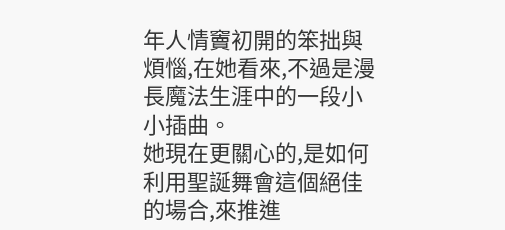年人情竇初開的笨拙與煩惱,在她看來,不過是漫長魔法生涯中的一段小小插曲。
她現在更關心的,是如何利用聖誕舞會這個絕佳的場合,來推進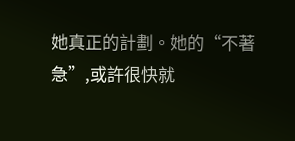她真正的計劃。她的“不著急”,或許很快就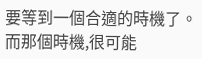要等到一個合適的時機了。而那個時機,很可能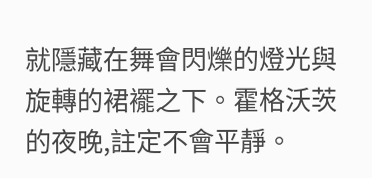就隱藏在舞會閃爍的燈光與旋轉的裙襬之下。霍格沃茨的夜晚,註定不會平靜。